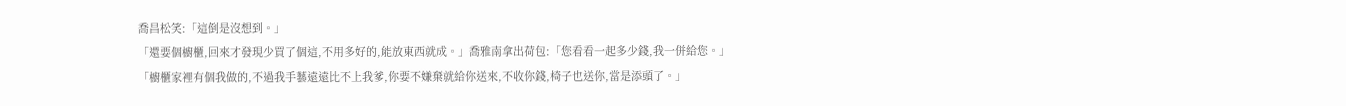喬昌松笑:「這倒是沒想到。」
「還要個櫥櫃,回來才發現少買了個這,不用多好的,能放東西就成。」喬雅南拿出荷包:「您看看一起多少錢,我一併給您。」
「櫥櫃家裡有個我做的,不過我手藝遠遠比不上我爹,你要不嫌棄就給你送來,不收你錢,椅子也送你,當是添頭了。」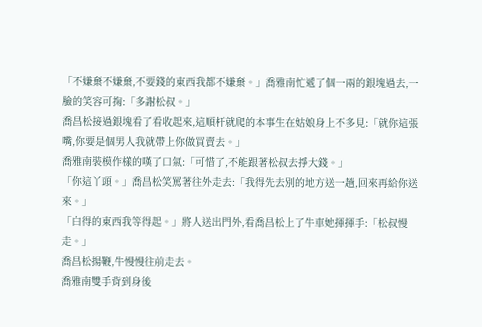「不嫌棄不嫌棄,不要錢的東西我都不嫌棄。」喬雅南忙遞了個一兩的銀塊過去,一臉的笑容可掬:「多謝松叔。」
喬昌松接過銀塊看了看收起來,這順杆就爬的本事生在姑娘身上不多見:「就你這張嘴,你要是個男人我就帶上你做買賣去。」
喬雅南裝模作樣的嘆了口氣:「可惜了,不能跟著松叔去掙大錢。」
「你這丫頭。」喬昌松笑罵著往外走去:「我得先去別的地方送一趟,回來再給你送來。」
「白得的東西我等得起。」將人送出門外,看喬昌松上了牛車她揮揮手:「松叔慢走。」
喬昌松揚鞭,牛慢慢往前走去。
喬雅南雙手背到身後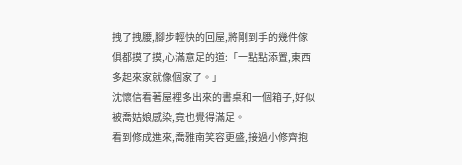拽了拽腰,腳步輕快的回屋,將剛到手的幾件傢俱都摸了摸,心滿意足的道:「一點點添置,東西多起來家就像個家了。」
沈懷信看著屋裡多出來的書桌和一個箱子,好似被喬姑娘感染,竟也覺得滿足。
看到修成進來,喬雅南笑容更盛,接過小修齊抱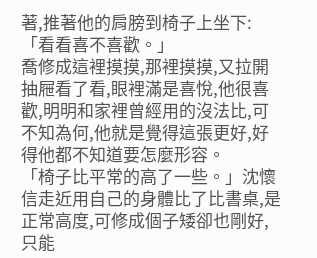著,推著他的肩膀到椅子上坐下:「看看喜不喜歡。」
喬修成這裡摸摸,那裡摸摸,又拉開抽屜看了看,眼裡滿是喜悅,他很喜歡,明明和家裡曾經用的沒法比,可不知為何,他就是覺得這張更好,好得他都不知道要怎麼形容。
「椅子比平常的高了一些。」沈懷信走近用自己的身體比了比書桌,是正常高度,可修成個子矮卻也剛好,只能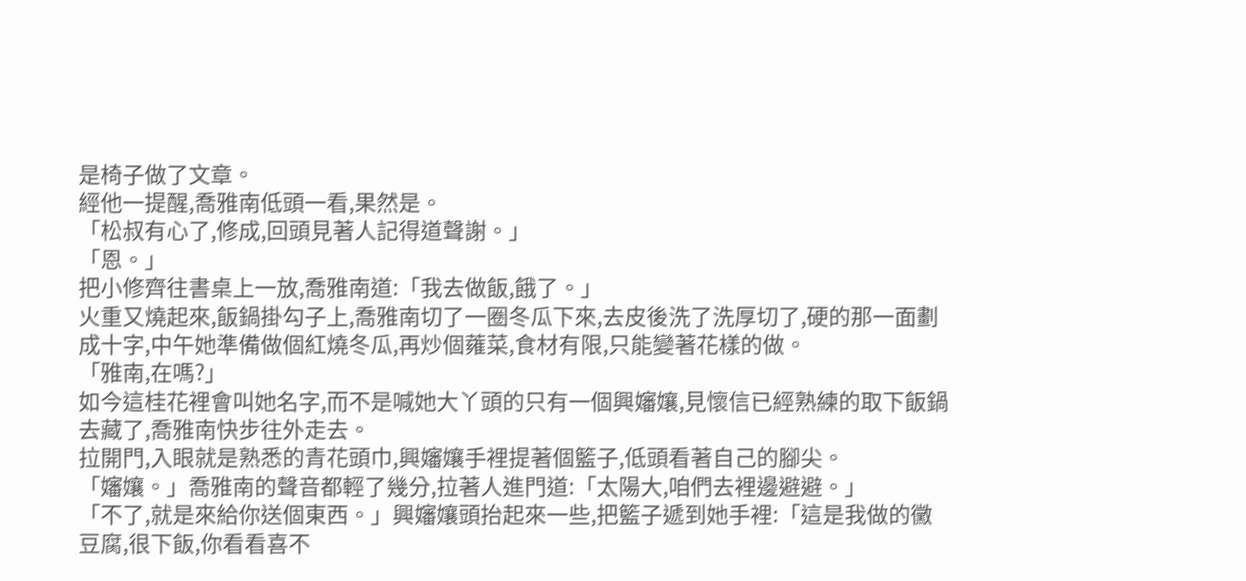是椅子做了文章。
經他一提醒,喬雅南低頭一看,果然是。
「松叔有心了,修成,回頭見著人記得道聲謝。」
「恩。」
把小修齊往書桌上一放,喬雅南道:「我去做飯,餓了。」
火重又燒起來,飯鍋掛勾子上,喬雅南切了一圈冬瓜下來,去皮後洗了洗厚切了,硬的那一面劃成十字,中午她準備做個紅燒冬瓜,再炒個蕹菜,食材有限,只能變著花樣的做。
「雅南,在嗎?」
如今這桂花裡會叫她名字,而不是喊她大丫頭的只有一個興嬸孃,見懷信已經熟練的取下飯鍋去藏了,喬雅南快步往外走去。
拉開門,入眼就是熟悉的青花頭巾,興嬸孃手裡提著個籃子,低頭看著自己的腳尖。
「嬸孃。」喬雅南的聲音都輕了幾分,拉著人進門道:「太陽大,咱們去裡邊避避。」
「不了,就是來給你送個東西。」興嬸孃頭抬起來一些,把籃子遞到她手裡:「這是我做的黴豆腐,很下飯,你看看喜不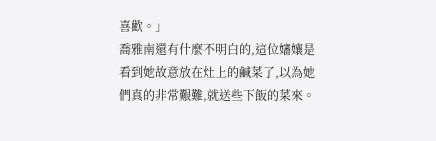喜歡。」
喬雅南還有什麼不明白的,這位嬸孃是看到她故意放在灶上的鹹菜了,以為她們真的非常艱難,就送些下飯的菜來。